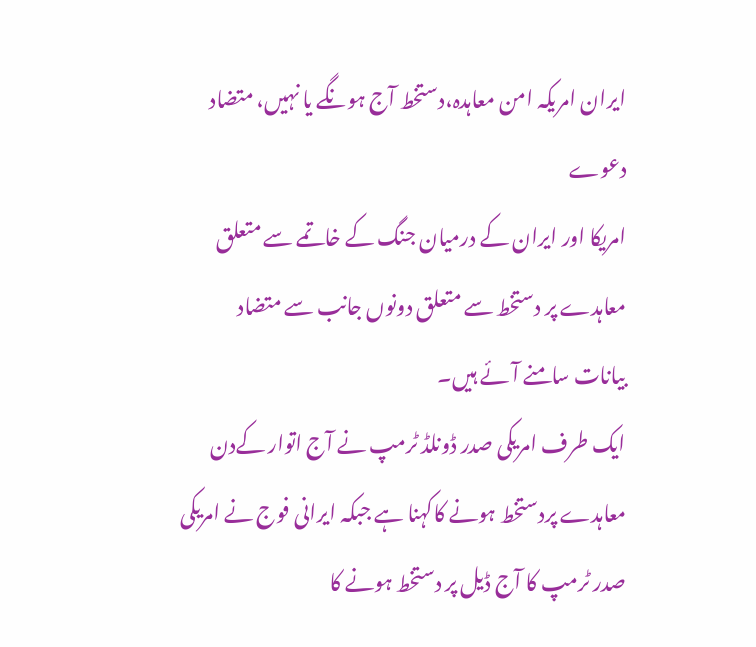ایران امریکہ امن معاہدہ،دستخط آج ہونگے یا نہیں، متضاد دعوے
امریکا اور ایران کے درمیان جنگ کے خاتمے سے متعلق معاہدے پر دستخط سے متعلق دونوں جانب سے متضاد بیانات سامنے آئے ہیں۔
ایک طرف امریکی صدر ڈونلڈ ٹرمپ نے آج اتوار کےدن معاہدے پردستخط ہونے کاکہنا ہے جبکہ ایرانی فوج نے امریکی صدر ٹرمپ کا آج ڈیل پر دستخط ہونے کا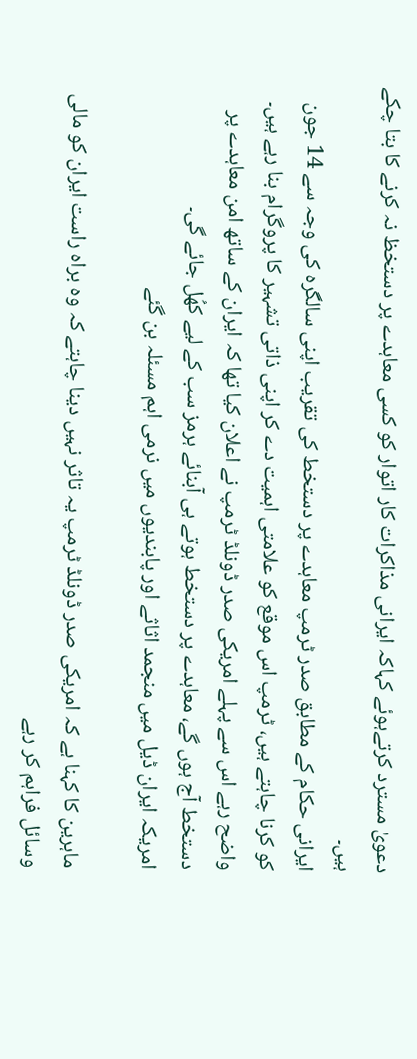دعویٰ مسترد کرتےہوئے کہاکہ ایرانی مذاکرات کار اتوار کو کسی معاہدے پر دستخظ نہ کرنے کا بتا چکے ہیں۔
ایرانی حکام کے مطابق صدر ٹرمپ معاہدے پر دستخط کی تقریب اپنی سالگرہ کی وجہ سے 14 جون کو کرنا چاہتے ہیں، ٹرمپ اس موقع کو علامتی اہمیت دے کر اپنی ذاتی تشہیر کا پروگرام بنا رہے ہیں۔
واضح رہے اس سے پہلے امریکی صدر ڈونلڈ ٹرمپ نے اعلان کیا تھا کہ ایران کے ساتھ امن معاہدے پر دستخط آج ہوں گے، معاہدے پر دستخط ہوتے ہی آبنائے ہرمز سب کے لیے کھُل جائے گی۔
امریکہ ایران ڈیل میں منجمد اثاثے اور پابندیوں میں نرمی اہم مسئلہ بن گئے

ماہرین کا کہنا ہے کہ امریکی صدر ڈونلڈ ٹرمپ یہ تاثر نہیں دینا چاہتے کہ وہ براہ راست ایران کو مالی وسائل فراہم کر رہے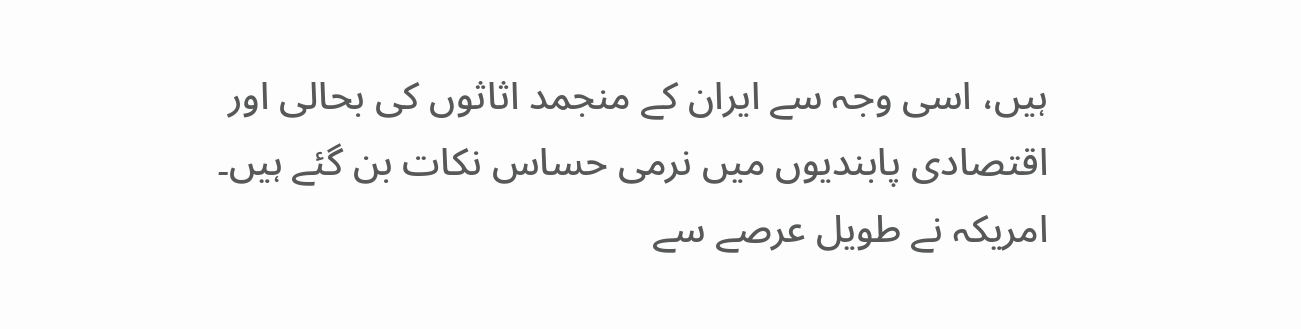ہیں، اسی وجہ سے ایران کے منجمد اثاثوں کی بحالی اور اقتصادی پابندیوں میں نرمی حساس نکات بن گئے ہیں۔
امریکہ نے طویل عرصے سے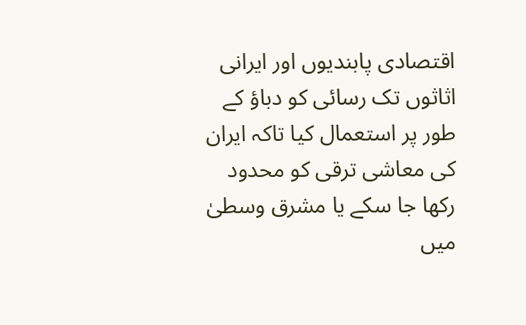اقتصادی پابندیوں اور ایرانی اثاثوں تک رسائی کو دباؤ کے طور پر استعمال کیا تاکہ ایران کی معاشی ترقی کو محدود رکھا جا سکے یا مشرق وسطیٰ میں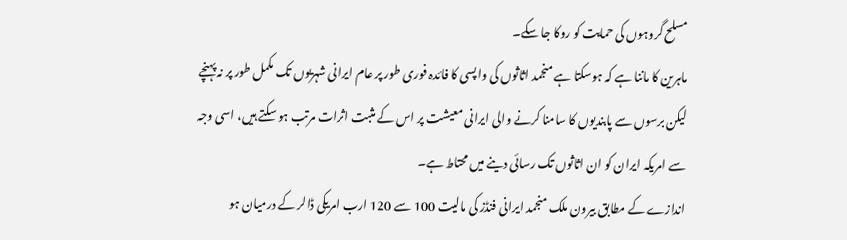مسلح گروہوں کی حمایت کو روکا جا سکے۔
ماہرین کا ماننا ہے کہ ہوسکتا ہے منجمد اثاثوں کی واپسی کا فائدہ فوری طور پر عام ایرانی شہریوں تک مکمل طور پر نہ پہنچے لیکن برسوں سے پابندیوں کا سامنا کرنے والی ایرانی معیشت پر اس کے مثبت اثرات مرتب ہو سکتے ہیں، اسی وجہ سے امریکہ ایران کو ان اثاثوں تک رسائی دینے میں محتاط ہے۔
اندازے کے مطابق بیرون ملک منجمد ایرانی فنڈز کی مالیت 100 سے 120 ارب امریکی ڈالر کے درمیان ہو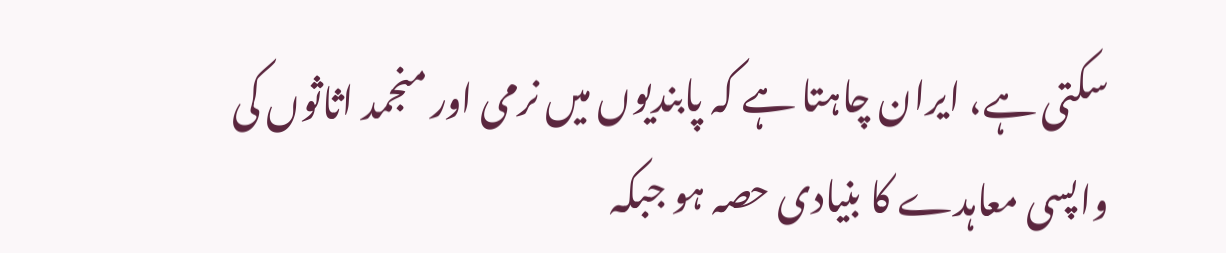سکتی ہے، ایران چاہتا ہے کہ پابندیوں میں نرمی اور منجمد اثاثوں کی واپسی معاہدے کا بنیادی حصہ ہو جبکہ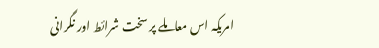امریکہ اس معاملے پر سخت شرائط اور نگرانی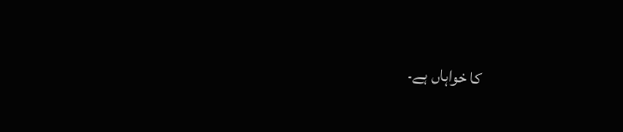کا خواہاں ہے۔